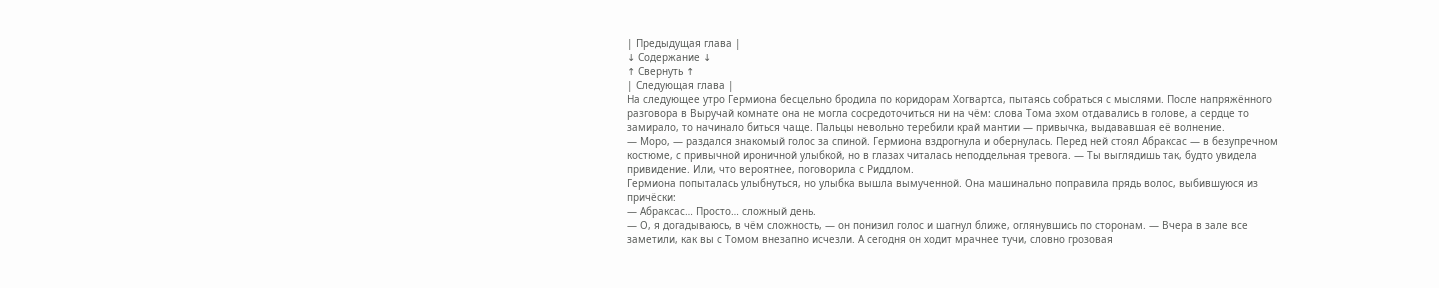| Предыдущая глава |
↓ Содержание ↓
↑ Свернуть ↑
| Следующая глава |
На следующее утро Гермиона бесцельно бродила по коридорам Хогвартса, пытаясь собраться с мыслями. После напряжённого разговора в Выручай комнате она не могла сосредоточиться ни на чём: слова Тома эхом отдавались в голове, а сердце то замирало, то начинало биться чаще. Пальцы невольно теребили край мантии — привычка, выдававшая её волнение.
— Моро, — раздался знакомый голос за спиной. Гермиона вздрогнула и обернулась. Перед ней стоял Абраксас — в безупречном костюме, с привычной ироничной улыбкой, но в глазах читалась неподдельная тревога. — Ты выглядишь так, будто увидела привидение. Или, что вероятнее, поговорила с Риддлом.
Гермиона попыталась улыбнуться, но улыбка вышла вымученной. Она машинально поправила прядь волос, выбившуюся из причёски:
— Абраксас… Просто… сложный день.
— О, я догадываюсь, в чём сложность, — он понизил голос и шагнул ближе, оглянувшись по сторонам. — Вчера в зале все заметили, как вы с Томом внезапно исчезли. А сегодня он ходит мрачнее тучи, словно грозовая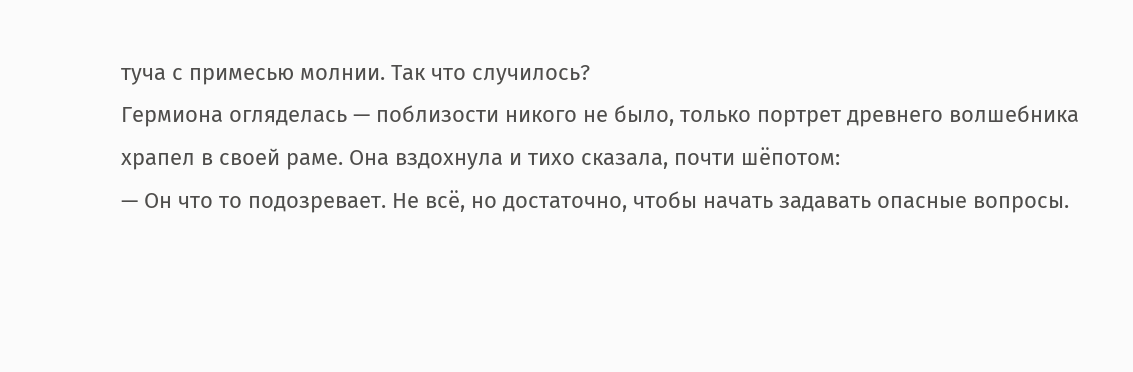туча с примесью молнии. Так что случилось?
Гермиона огляделась — поблизости никого не было, только портрет древнего волшебника храпел в своей раме. Она вздохнула и тихо сказала, почти шёпотом:
— Он что то подозревает. Не всё, но достаточно, чтобы начать задавать опасные вопросы.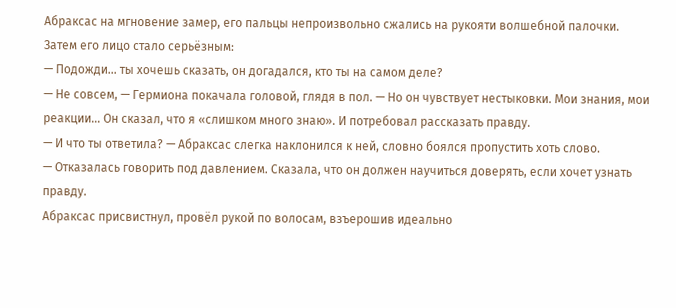Абраксас на мгновение замер, его пальцы непроизвольно сжались на рукояти волшебной палочки. Затем его лицо стало серьёзным:
— Подожди… ты хочешь сказать, он догадался, кто ты на самом деле?
— Не совсем, — Гермиона покачала головой, глядя в пол. — Но он чувствует нестыковки. Мои знания, мои реакции… Он сказал, что я «слишком много знаю». И потребовал рассказать правду.
— И что ты ответила? — Абраксас слегка наклонился к ней, словно боялся пропустить хоть слово.
— Отказалась говорить под давлением. Сказала, что он должен научиться доверять, если хочет узнать правду.
Абраксас присвистнул, провёл рукой по волосам, взъерошив идеально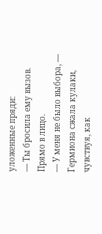уложенные пряди:
— Ты бросила ему вызов. Прямо в лицо.
— У меня не было выбора, — Гермиона сжала кулаки, чувствуя, как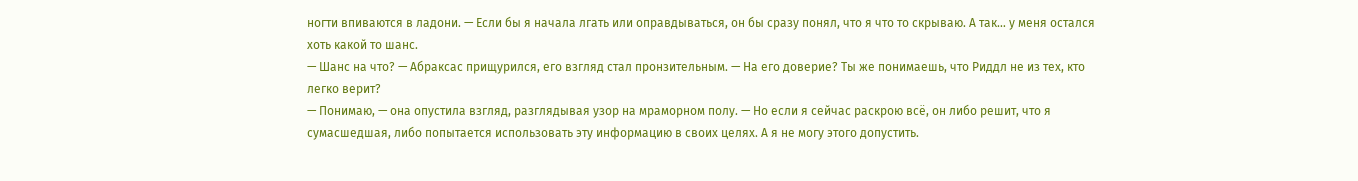ногти впиваются в ладони. — Если бы я начала лгать или оправдываться, он бы сразу понял, что я что то скрываю. А так… у меня остался хоть какой то шанс.
— Шанс на что? — Абраксас прищурился, его взгляд стал пронзительным. — На его доверие? Ты же понимаешь, что Риддл не из тех, кто легко верит?
— Понимаю, — она опустила взгляд, разглядывая узор на мраморном полу. — Но если я сейчас раскрою всё, он либо решит, что я сумасшедшая, либо попытается использовать эту информацию в своих целях. А я не могу этого допустить.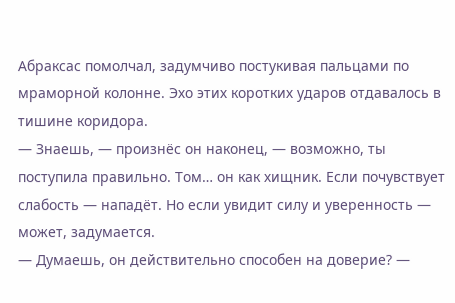Абраксас помолчал, задумчиво постукивая пальцами по мраморной колонне. Эхо этих коротких ударов отдавалось в тишине коридора.
— Знаешь, — произнёс он наконец, — возможно, ты поступила правильно. Том… он как хищник. Если почувствует слабость — нападёт. Но если увидит силу и уверенность — может, задумается.
— Думаешь, он действительно способен на доверие? —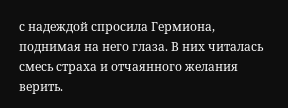с надеждой спросила Гермиона, поднимая на него глаза. В них читалась смесь страха и отчаянного желания верить.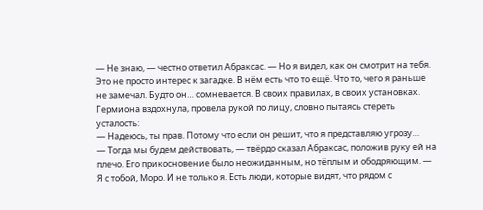— Не знаю, — честно ответил Абраксас. — Но я видел, как он смотрит на тебя. Это не просто интерес к загадке. В нём есть что то ещё. Что то, чего я раньше не замечал. Будто он… сомневается. В своих правилах, в своих установках.
Гермиона вздохнула, провела рукой по лицу, словно пытаясь стереть усталость:
— Надеюсь, ты прав. Потому что если он решит, что я представляю угрозу…
— Тогда мы будем действовать, — твёрдо сказал Абраксас, положив руку ей на плечо. Его прикосновение было неожиданным, но тёплым и ободряющим. — Я с тобой, Моро. И не только я. Есть люди, которые видят, что рядом с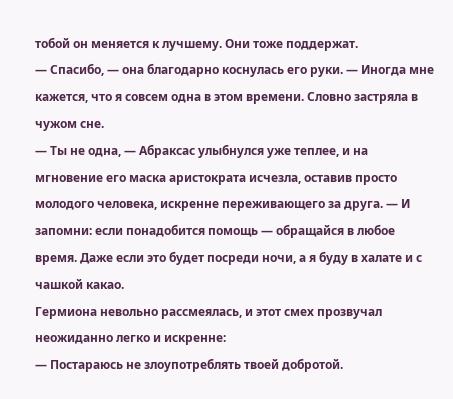тобой он меняется к лучшему. Они тоже поддержат.
— Спасибо, — она благодарно коснулась его руки. — Иногда мне кажется, что я совсем одна в этом времени. Словно застряла в чужом сне.
— Ты не одна, — Абраксас улыбнулся уже теплее, и на мгновение его маска аристократа исчезла, оставив просто молодого человека, искренне переживающего за друга. — И запомни: если понадобится помощь — обращайся в любое время. Даже если это будет посреди ночи, а я буду в халате и с чашкой какао.
Гермиона невольно рассмеялась, и этот смех прозвучал неожиданно легко и искренне:
— Постараюсь не злоупотреблять твоей добротой.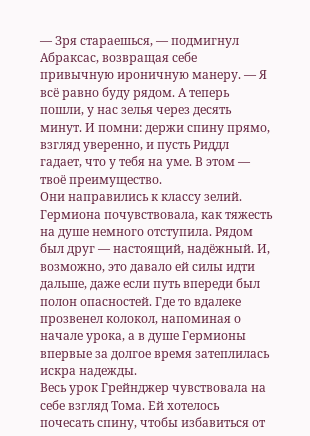— Зря стараешься, — подмигнул Абраксас, возвращая себе привычную ироничную манеру. — Я всё равно буду рядом. А теперь пошли, у нас зелья через десять минут. И помни: держи спину прямо, взгляд уверенно, и пусть Риддл гадает, что у тебя на уме. В этом — твоё преимущество.
Они направились к классу зелий. Гермиона почувствовала, как тяжесть на душе немного отступила. Рядом был друг — настоящий, надёжный. И, возможно, это давало ей силы идти дальше, даже если путь впереди был полон опасностей. Где то вдалеке прозвенел колокол, напоминая о начале урока, а в душе Гермионы впервые за долгое время затеплилась искра надежды.
Весь урок Грейнджер чувствовала на себе взгляд Тома. Ей хотелось почесать спину, чтобы избавиться от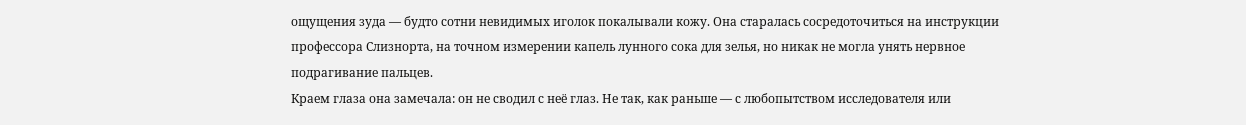ощущения зуда — будто сотни невидимых иголок покалывали кожу. Она старалась сосредоточиться на инструкции профессора Слизнорта, на точном измерении капель лунного сока для зелья, но никак не могла унять нервное подрагивание пальцев.
Краем глаза она замечала: он не сводил с неё глаз. Не так, как раньше — с любопытством исследователя или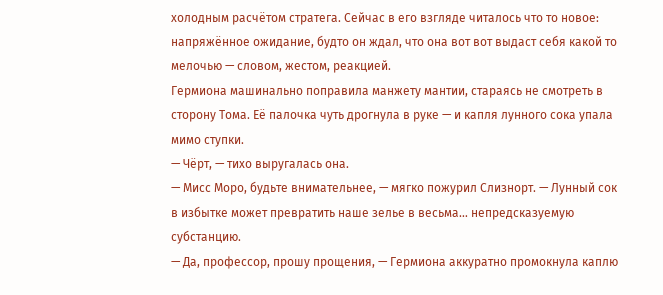холодным расчётом стратега. Сейчас в его взгляде читалось что то новое: напряжённое ожидание, будто он ждал, что она вот вот выдаст себя какой то мелочью — словом, жестом, реакцией.
Гермиона машинально поправила манжету мантии, стараясь не смотреть в сторону Тома. Её палочка чуть дрогнула в руке — и капля лунного сока упала мимо ступки.
— Чёрт, — тихо выругалась она.
— Мисс Моро, будьте внимательнее, — мягко пожурил Слизнорт. — Лунный сок в избытке может превратить наше зелье в весьма… непредсказуемую субстанцию.
— Да, профессор, прошу прощения, — Гермиона аккуратно промокнула каплю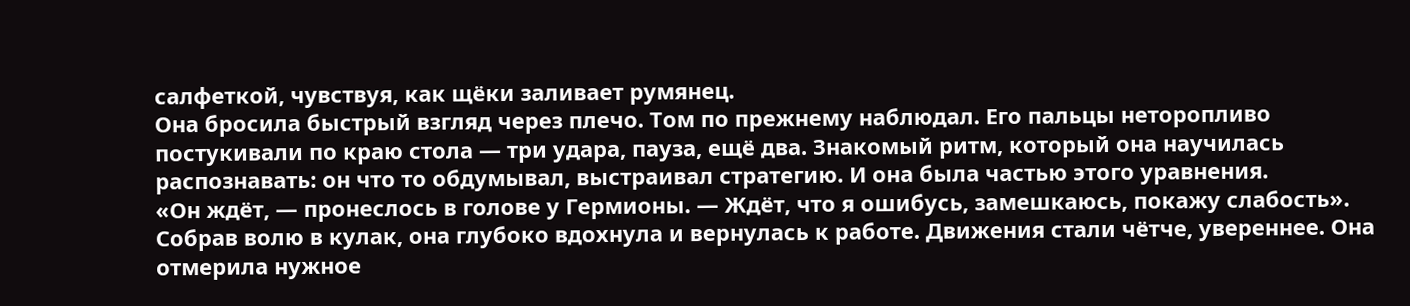салфеткой, чувствуя, как щёки заливает румянец.
Она бросила быстрый взгляд через плечо. Том по прежнему наблюдал. Его пальцы неторопливо постукивали по краю стола — три удара, пауза, ещё два. Знакомый ритм, который она научилась распознавать: он что то обдумывал, выстраивал стратегию. И она была частью этого уравнения.
«Он ждёт, — пронеслось в голове у Гермионы. — Ждёт, что я ошибусь, замешкаюсь, покажу слабость».
Собрав волю в кулак, она глубоко вдохнула и вернулась к работе. Движения стали чётче, увереннее. Она отмерила нужное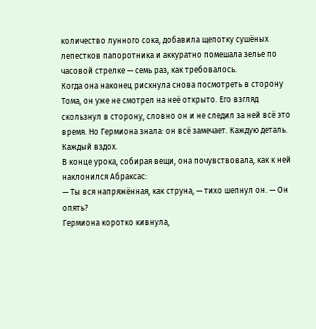количество лунного сока, добавила щепотку сушёных лепестков папоротника и аккуратно помешала зелье по часовой стрелке — семь раз, как требовалось.
Когда она наконец рискнула снова посмотреть в сторону Тома, он уже не смотрел на неё открыто. Его взгляд скользнул в сторону, словно он и не следил за ней всё это время. Но Гермиона знала: он всё замечает. Каждую деталь. Каждый вздох.
В конце урока, собирая вещи, она почувствовала, как к ней наклонился Абраксас:
— Ты вся напряжённая, как струна, — тихо шепнул он. — Он опять?
Гермиона коротко кивнула,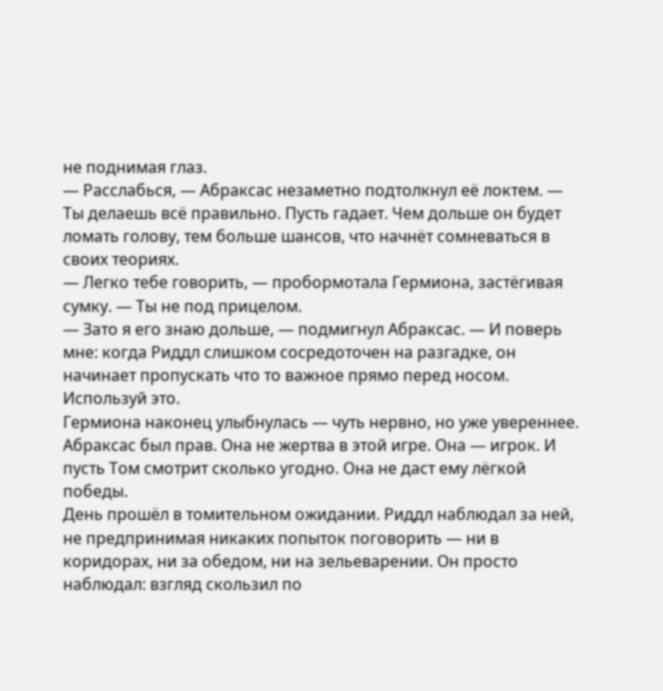не поднимая глаз.
— Расслабься, — Абраксас незаметно подтолкнул её локтем. — Ты делаешь всё правильно. Пусть гадает. Чем дольше он будет ломать голову, тем больше шансов, что начнёт сомневаться в своих теориях.
— Легко тебе говорить, — пробормотала Гермиона, застёгивая сумку. — Ты не под прицелом.
— Зато я его знаю дольше, — подмигнул Абраксас. — И поверь мне: когда Риддл слишком сосредоточен на разгадке, он начинает пропускать что то важное прямо перед носом. Используй это.
Гермиона наконец улыбнулась — чуть нервно, но уже увереннее. Абраксас был прав. Она не жертва в этой игре. Она — игрок. И пусть Том смотрит сколько угодно. Она не даст ему лёгкой победы.
День прошёл в томительном ожидании. Риддл наблюдал за ней, не предпринимая никаких попыток поговорить — ни в коридорах, ни за обедом, ни на зельеварении. Он просто наблюдал: взгляд скользил по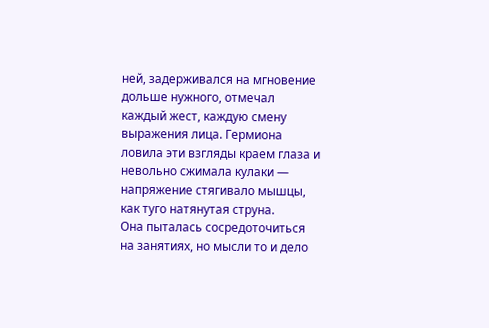ней, задерживался на мгновение дольше нужного, отмечал каждый жест, каждую смену выражения лица. Гермиона ловила эти взгляды краем глаза и невольно сжимала кулаки — напряжение стягивало мышцы, как туго натянутая струна.
Она пыталась сосредоточиться на занятиях, но мысли то и дело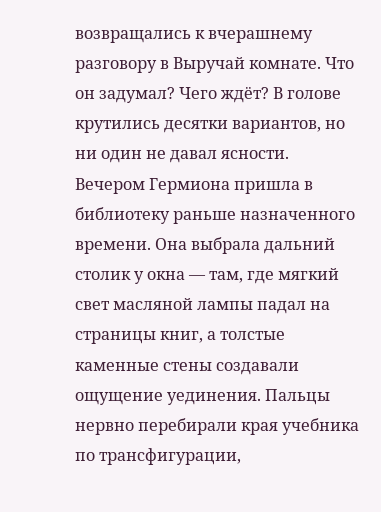возвращались к вчерашнему разговору в Выручай комнате. Что он задумал? Чего ждёт? В голове крутились десятки вариантов, но ни один не давал ясности.
Вечером Гермиона пришла в библиотеку раньше назначенного времени. Она выбрала дальний столик у окна — там, где мягкий свет масляной лампы падал на страницы книг, а толстые каменные стены создавали ощущение уединения. Пальцы нервно перебирали края учебника по трансфигурации,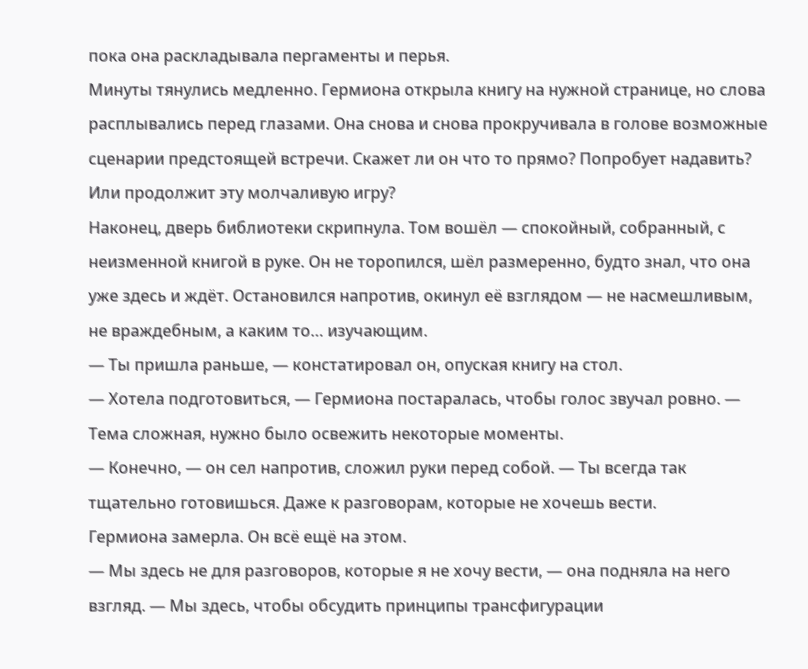пока она раскладывала пергаменты и перья.
Минуты тянулись медленно. Гермиона открыла книгу на нужной странице, но слова расплывались перед глазами. Она снова и снова прокручивала в голове возможные сценарии предстоящей встречи. Скажет ли он что то прямо? Попробует надавить? Или продолжит эту молчаливую игру?
Наконец, дверь библиотеки скрипнула. Том вошёл — спокойный, собранный, с неизменной книгой в руке. Он не торопился, шёл размеренно, будто знал, что она уже здесь и ждёт. Остановился напротив, окинул её взглядом — не насмешливым, не враждебным, а каким то… изучающим.
— Ты пришла раньше, — констатировал он, опуская книгу на стол.
— Хотела подготовиться, — Гермиона постаралась, чтобы голос звучал ровно. — Тема сложная, нужно было освежить некоторые моменты.
— Конечно, — он сел напротив, сложил руки перед собой. — Ты всегда так тщательно готовишься. Даже к разговорам, которые не хочешь вести.
Гермиона замерла. Он всё ещё на этом.
— Мы здесь не для разговоров, которые я не хочу вести, — она подняла на него взгляд. — Мы здесь, чтобы обсудить принципы трансфигурации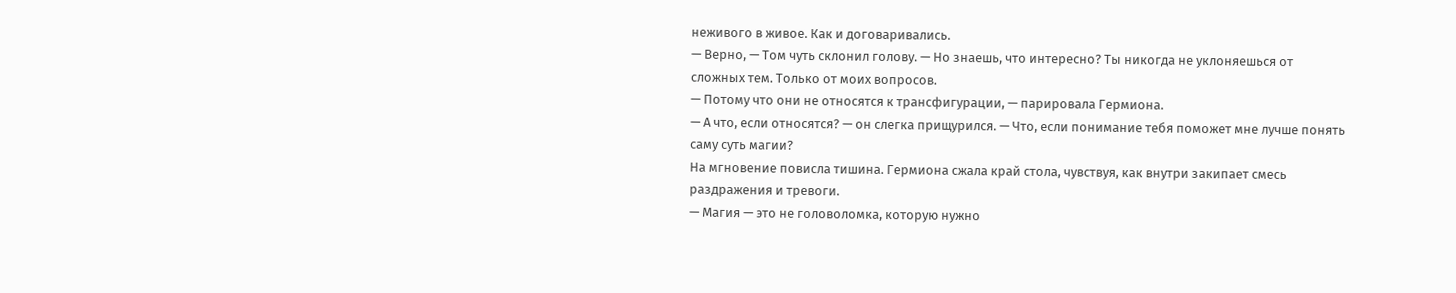неживого в живое. Как и договаривались.
— Верно, — Том чуть склонил голову. — Но знаешь, что интересно? Ты никогда не уклоняешься от сложных тем. Только от моих вопросов.
— Потому что они не относятся к трансфигурации, — парировала Гермиона.
— А что, если относятся? — он слегка прищурился. — Что, если понимание тебя поможет мне лучше понять саму суть магии?
На мгновение повисла тишина. Гермиона сжала край стола, чувствуя, как внутри закипает смесь раздражения и тревоги.
— Магия — это не головоломка, которую нужно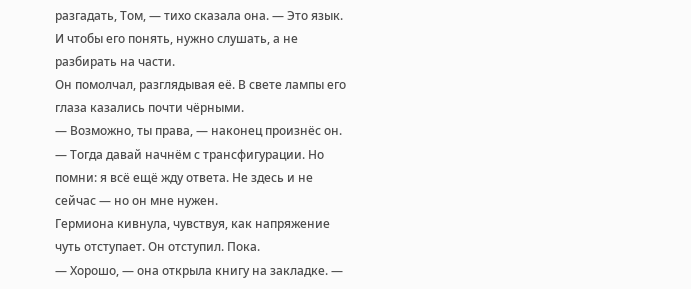разгадать, Том, — тихо сказала она. — Это язык. И чтобы его понять, нужно слушать, а не разбирать на части.
Он помолчал, разглядывая её. В свете лампы его глаза казались почти чёрными.
— Возможно, ты права, — наконец произнёс он. — Тогда давай начнём с трансфигурации. Но помни: я всё ещё жду ответа. Не здесь и не сейчас — но он мне нужен.
Гермиона кивнула, чувствуя, как напряжение чуть отступает. Он отступил. Пока.
— Хорошо, — она открыла книгу на закладке. —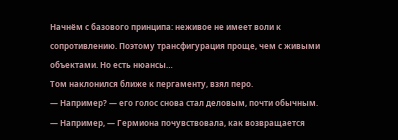Начнём с базового принципа: неживое не имеет воли к сопротивлению. Поэтому трансфигурация проще, чем с живыми объектами. Но есть нюансы…
Том наклонился ближе к пергаменту, взял перо.
— Например? — его голос снова стал деловым, почти обычным.
— Например, — Гермиона почувствовала, как возвращается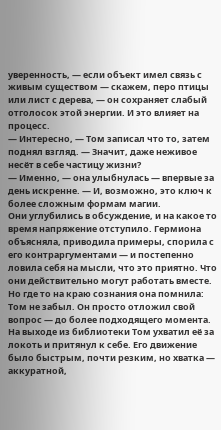уверенность, — если объект имел связь с живым существом — скажем, перо птицы или лист с дерева, — он сохраняет слабый отголосок этой энергии. И это влияет на процесс.
— Интересно, — Том записал что то, затем поднял взгляд. — Значит, даже неживое несёт в себе частицу жизни?
— Именно, — она улыбнулась — впервые за день искренне. — И, возможно, это ключ к более сложным формам магии.
Они углубились в обсуждение, и на какое то время напряжение отступило. Гермиона объясняла, приводила примеры, спорила с его контраргументами — и постепенно ловила себя на мысли, что это приятно. Что они действительно могут работать вместе.
Но где то на краю сознания она помнила: Том не забыл. Он просто отложил свой вопрос — до более подходящего момента.
На выходе из библиотеки Том ухватил её за локоть и притянул к себе. Его движение было быстрым, почти резким, но хватка — аккуратной,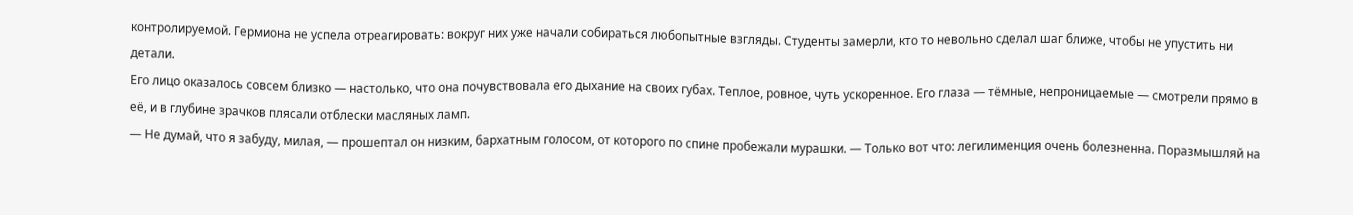контролируемой. Гермиона не успела отреагировать: вокруг них уже начали собираться любопытные взгляды. Студенты замерли, кто то невольно сделал шаг ближе, чтобы не упустить ни детали.
Его лицо оказалось совсем близко — настолько, что она почувствовала его дыхание на своих губах. Теплое, ровное, чуть ускоренное. Его глаза — тёмные, непроницаемые — смотрели прямо в её, и в глубине зрачков плясали отблески масляных ламп.
— Не думай, что я забуду, милая, — прошептал он низким, бархатным голосом, от которого по спине пробежали мурашки. — Только вот что: легилименция очень болезненна. Поразмышляй на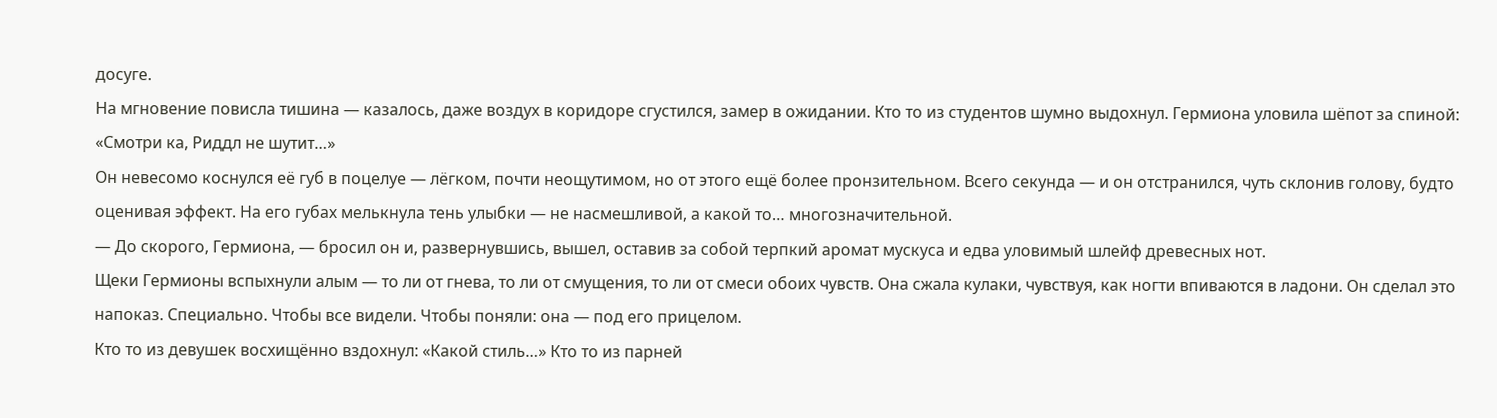досуге.
На мгновение повисла тишина — казалось, даже воздух в коридоре сгустился, замер в ожидании. Кто то из студентов шумно выдохнул. Гермиона уловила шёпот за спиной: «Смотри ка, Риддл не шутит…»
Он невесомо коснулся её губ в поцелуе — лёгком, почти неощутимом, но от этого ещё более пронзительном. Всего секунда — и он отстранился, чуть склонив голову, будто оценивая эффект. На его губах мелькнула тень улыбки — не насмешливой, а какой то… многозначительной.
— До скорого, Гермиона, — бросил он и, развернувшись, вышел, оставив за собой терпкий аромат мускуса и едва уловимый шлейф древесных нот.
Щеки Гермионы вспыхнули алым — то ли от гнева, то ли от смущения, то ли от смеси обоих чувств. Она сжала кулаки, чувствуя, как ногти впиваются в ладони. Он сделал это напоказ. Специально. Чтобы все видели. Чтобы поняли: она — под его прицелом.
Кто то из девушек восхищённо вздохнул: «Какой стиль…» Кто то из парней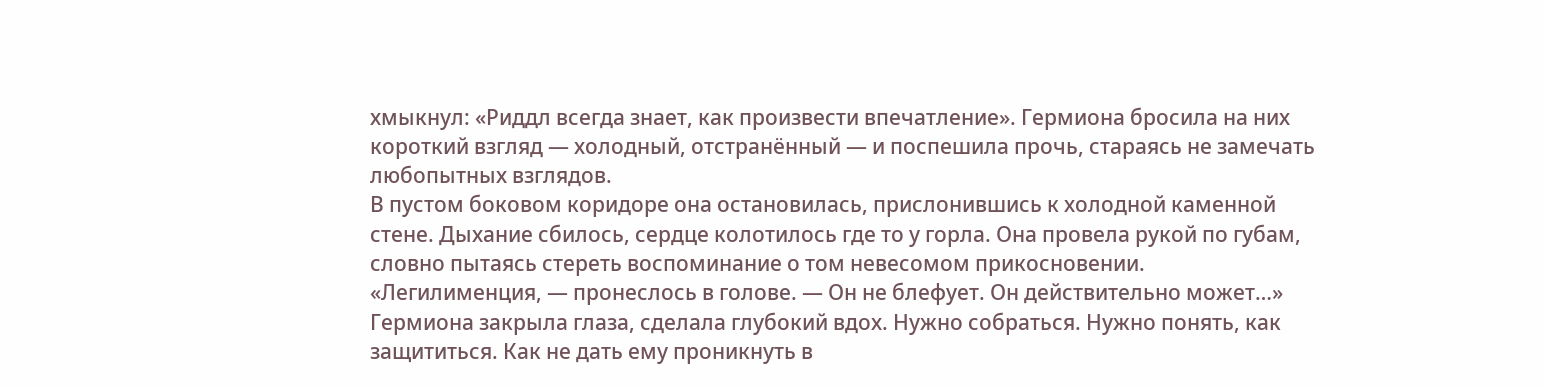хмыкнул: «Риддл всегда знает, как произвести впечатление». Гермиона бросила на них короткий взгляд — холодный, отстранённый — и поспешила прочь, стараясь не замечать любопытных взглядов.
В пустом боковом коридоре она остановилась, прислонившись к холодной каменной стене. Дыхание сбилось, сердце колотилось где то у горла. Она провела рукой по губам, словно пытаясь стереть воспоминание о том невесомом прикосновении.
«Легилименция, — пронеслось в голове. — Он не блефует. Он действительно может…»
Гермиона закрыла глаза, сделала глубокий вдох. Нужно собраться. Нужно понять, как защититься. Как не дать ему проникнуть в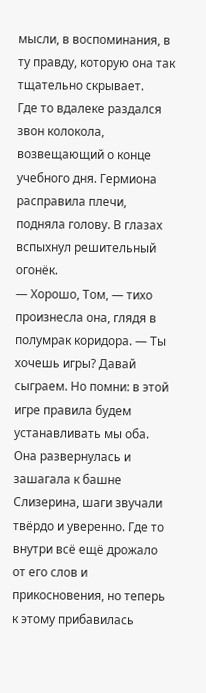мысли, в воспоминания, в ту правду, которую она так тщательно скрывает.
Где то вдалеке раздался звон колокола, возвещающий о конце учебного дня. Гермиона расправила плечи, подняла голову. В глазах вспыхнул решительный огонёк.
— Хорошо, Том, — тихо произнесла она, глядя в полумрак коридора. — Ты хочешь игры? Давай сыграем. Но помни: в этой игре правила будем устанавливать мы оба.
Она развернулась и зашагала к башне Слизерина, шаги звучали твёрдо и уверенно. Где то внутри всё ещё дрожало от его слов и прикосновения, но теперь к этому прибавилась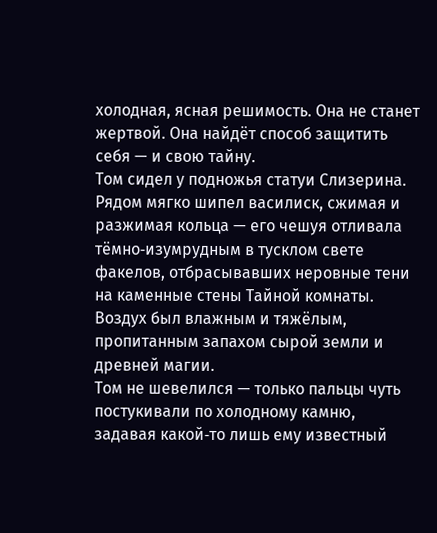холодная, ясная решимость. Она не станет жертвой. Она найдёт способ защитить себя — и свою тайну.
Том сидел у подножья статуи Слизерина. Рядом мягко шипел василиск, сжимая и разжимая кольца — его чешуя отливала тёмно‑изумрудным в тусклом свете факелов, отбрасывавших неровные тени на каменные стены Тайной комнаты. Воздух был влажным и тяжёлым, пропитанным запахом сырой земли и древней магии.
Том не шевелился — только пальцы чуть постукивали по холодному камню, задавая какой‑то лишь ему известный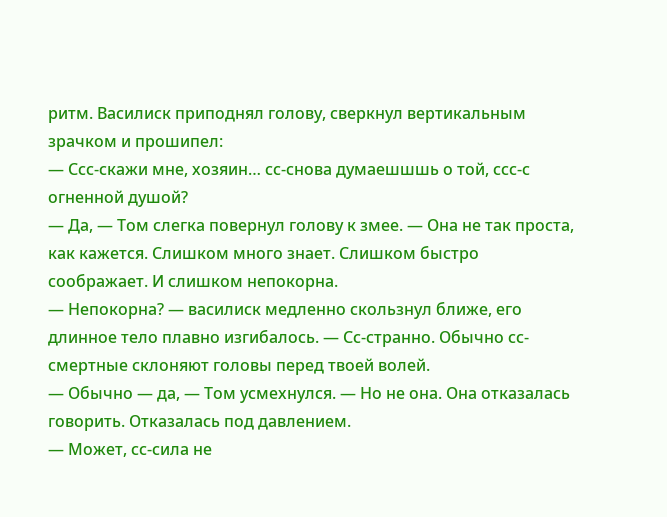ритм. Василиск приподнял голову, сверкнул вертикальным зрачком и прошипел:
— Ссс-скажи мне, хозяин… сс-снова думаешшшь о той, ссс-с огненной душой?
— Да, — Том слегка повернул голову к змее. — Она не так проста, как кажется. Слишком много знает. Слишком быстро соображает. И слишком непокорна.
— Непокорна? — василиск медленно скользнул ближе, его длинное тело плавно изгибалось. — Сс-странно. Обычно сс-смертные склоняют головы перед твоей волей.
— Обычно — да, — Том усмехнулся. — Но не она. Она отказалась говорить. Отказалась под давлением.
— Может, сс-сила не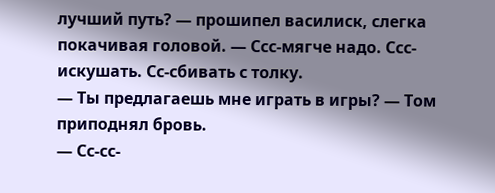лучший путь? — прошипел василиск, слегка покачивая головой. — Ссс-мягче надо. Ссс-искушать. Сс-сбивать с толку.
— Ты предлагаешь мне играть в игры? — Том приподнял бровь.
— Сс-сс-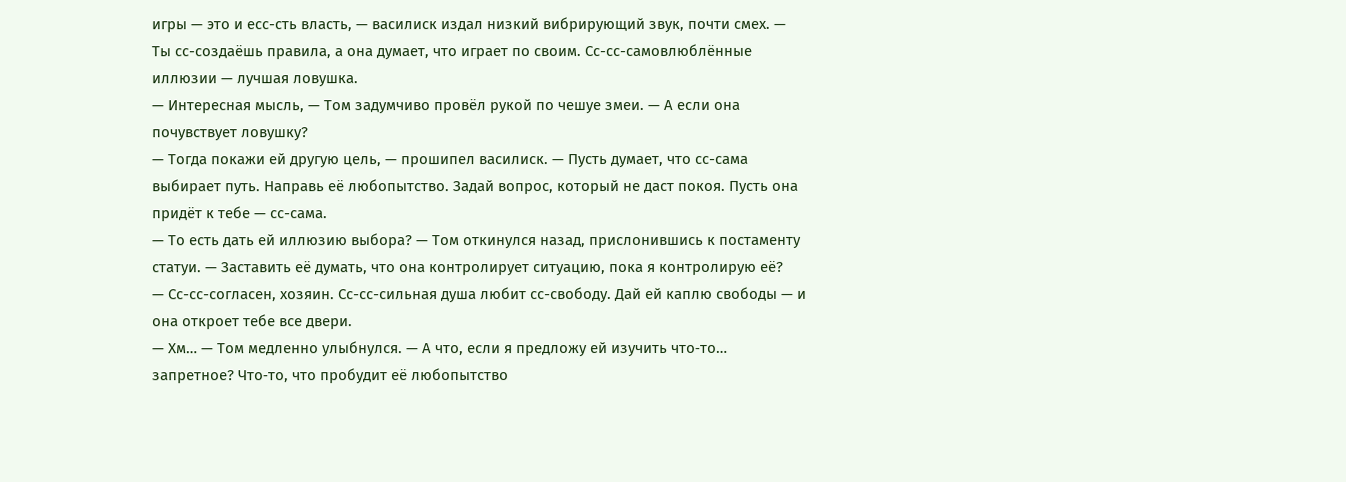игры — это и есс-сть власть, — василиск издал низкий вибрирующий звук, почти смех. — Ты сс-создаёшь правила, а она думает, что играет по своим. Сс-сс-самовлюблённые иллюзии — лучшая ловушка.
— Интересная мысль, — Том задумчиво провёл рукой по чешуе змеи. — А если она почувствует ловушку?
— Тогда покажи ей другую цель, — прошипел василиск. — Пусть думает, что сс-сама выбирает путь. Направь её любопытство. Задай вопрос, который не даст покоя. Пусть она придёт к тебе — сс-сама.
— То есть дать ей иллюзию выбора? — Том откинулся назад, прислонившись к постаменту статуи. — Заставить её думать, что она контролирует ситуацию, пока я контролирую её?
— Сс-сс-согласен, хозяин. Сс-сс-сильная душа любит сс-свободу. Дай ей каплю свободы — и она откроет тебе все двери.
— Хм… — Том медленно улыбнулся. — А что, если я предложу ей изучить что‑то… запретное? Что‑то, что пробудит её любопытство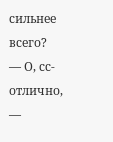сильнее всего?
— О, сс-отлично, —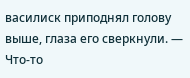василиск приподнял голову выше, глаза его сверкнули. — Что‑то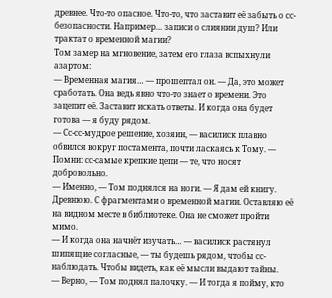древнее. Что‑то опасное. Что‑то, что заставит её забыть о сс-безопасности. Например… записи о слиянии душ? Или трактат о временной магии?
Том замер на мгновение, затем его глаза вспыхнули азартом:
— Временная магия… — прошептал он. — Да, это может сработать. Она ведь явно что‑то знает о времени. Это зацепит её. Заставит искать ответы. И когда она будет готова — я буду рядом.
— Сс-сс-мудрое решение, хозяин, — василиск плавно обвился вокруг постамента, почти ласкаясь к Тому. — Помни: сс-самые крепкие цепи — те, что носят добровольно.
— Именно, — Том поднялся на ноги. — Я дам ей книгу. Древнюю. С фрагментами о временной магии. Оставляю её на видном месте в библиотеке. Она не сможет пройти мимо.
— И когда она начнёт изучать… — василиск растянул шипящие согласные, — ты будешь рядом, чтобы сс-наблюдать. Чтобы видеть, как её мысли выдают тайны.
— Верно, — Том поднял палочку. — И тогда я пойму, кто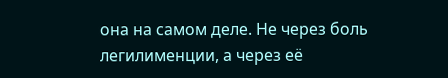она на самом деле. Не через боль легилименции, а через её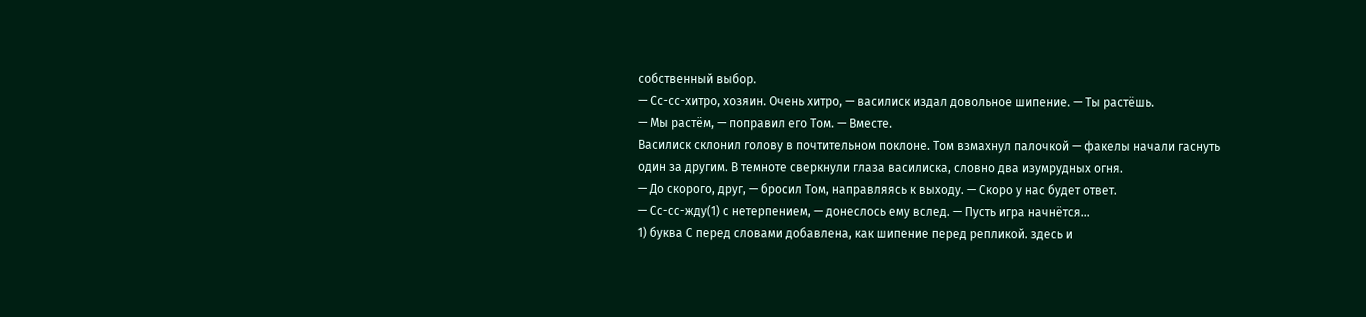собственный выбор.
— Сс-сс-хитро, хозяин. Очень хитро, — василиск издал довольное шипение. — Ты растёшь.
— Мы растём, — поправил его Том. — Вместе.
Василиск склонил голову в почтительном поклоне. Том взмахнул палочкой — факелы начали гаснуть один за другим. В темноте сверкнули глаза василиска, словно два изумрудных огня.
— До скорого, друг, — бросил Том, направляясь к выходу. — Скоро у нас будет ответ.
— Сс-сс-жду(1) с нетерпением, — донеслось ему вслед. — Пусть игра начнётся…
1) буква С перед словами добавлена, как шипение перед репликой. здесь и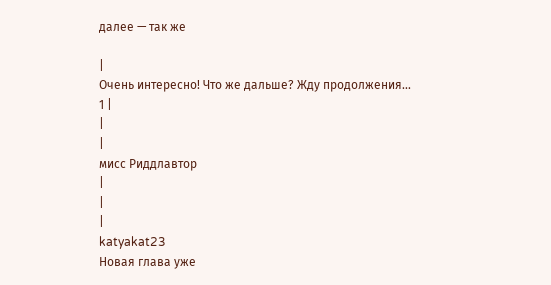далее — так же

|
Очень интересно! Что же дальше? Жду продолжения...
1 |
|
|
мисс Риддлавтор
|
|
|
katyakat23
Новая глава уже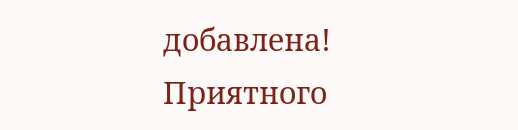добавлена! Приятного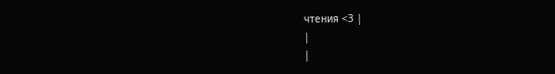чтения <3 |
|
|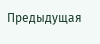Предыдущая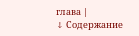глава |
↓ Содержание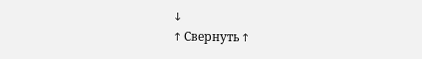↓
↑ Свернуть ↑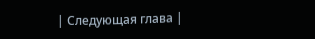| Следующая глава |